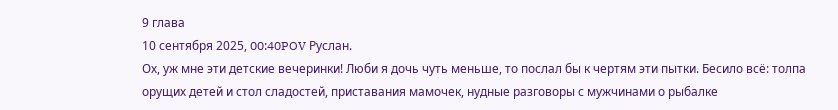9 глава
10 сентября 2025, 00:40POV Руслан.
Ох, уж мне эти детские вечеринки! Люби я дочь чуть меньше, то послал бы к чертям эти пытки. Бесило всё: толпа орущих детей и стол сладостей, приставания мамочек, нудные разговоры с мужчинами о рыбалке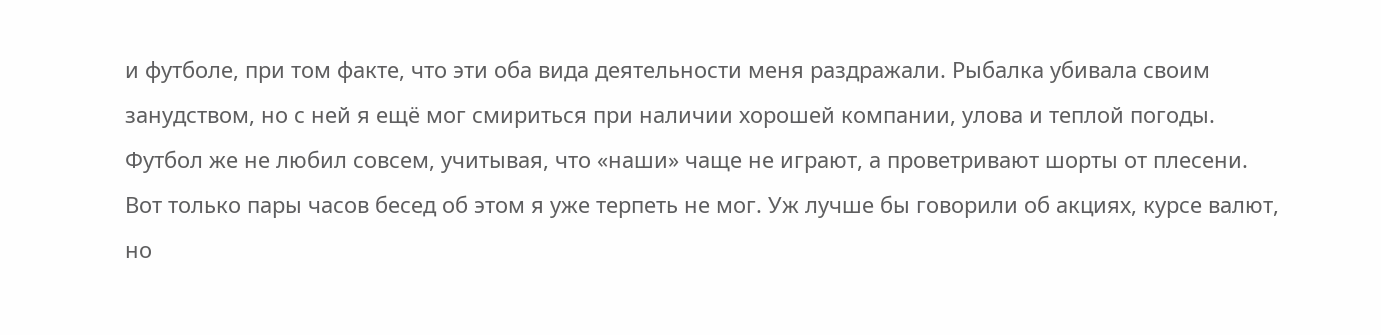и футболе, при том факте, что эти оба вида деятельности меня раздражали. Рыбалка убивала своим занудством, но с ней я ещё мог смириться при наличии хорошей компании, улова и теплой погоды. Футбол же не любил совсем, учитывая, что «наши» чаще не играют, а проветривают шорты от плесени. Вот только пары часов бесед об этом я уже терпеть не мог. Уж лучше бы говорили об акциях, курсе валют, но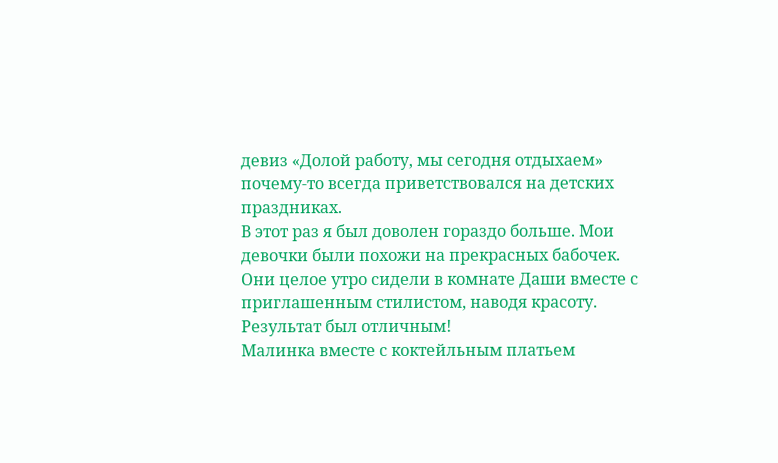девиз «Долой работу, мы сегодня отдыхаем» почему-то всегда приветствовался на детских праздниках.
В этот раз я был доволен гораздо больше. Мои девочки были похожи на прекрасных бабочек. Они целое утро сидели в комнате Даши вместе с приглашенным стилистом, наводя красоту. Результат был отличным!
Малинка вместе с коктейльным платьем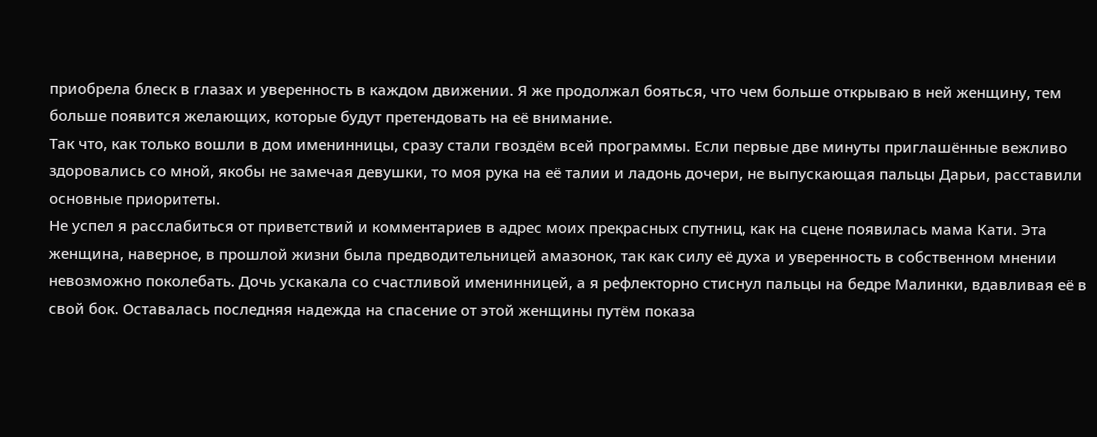приобрела блеск в глазах и уверенность в каждом движении. Я же продолжал бояться, что чем больше открываю в ней женщину, тем больше появится желающих, которые будут претендовать на её внимание.
Так что, как только вошли в дом именинницы, сразу стали гвоздём всей программы. Если первые две минуты приглашённые вежливо здоровались со мной, якобы не замечая девушки, то моя рука на её талии и ладонь дочери, не выпускающая пальцы Дарьи, расставили основные приоритеты.
Не успел я расслабиться от приветствий и комментариев в адрес моих прекрасных спутниц, как на сцене появилась мама Кати. Эта женщина, наверное, в прошлой жизни была предводительницей амазонок, так как силу её духа и уверенность в собственном мнении невозможно поколебать. Дочь ускакала со счастливой именинницей, а я рефлекторно стиснул пальцы на бедре Малинки, вдавливая её в свой бок. Оставалась последняя надежда на спасение от этой женщины путём показа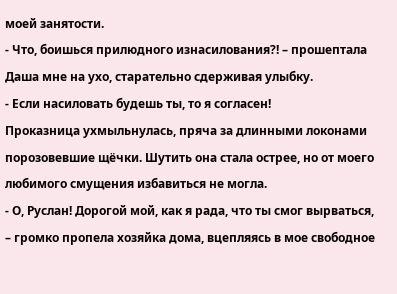моей занятости.
- Что, боишься прилюдного изнасилования?! – прошептала Даша мне на ухо, старательно сдерживая улыбку.
- Если насиловать будешь ты, то я согласен!
Проказница ухмыльнулась, пряча за длинными локонами порозовевшие щёчки. Шутить она стала острее, но от моего любимого смущения избавиться не могла.
- О, Руслан! Дорогой мой, как я рада, что ты смог вырваться, – громко пропела хозяйка дома, вцепляясь в мое свободное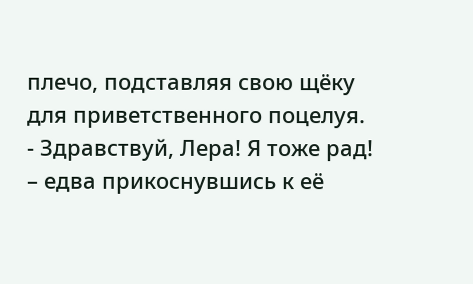плечо, подставляя свою щёку для приветственного поцелуя.
- Здравствуй, Лера! Я тоже рад! – едва прикоснувшись к её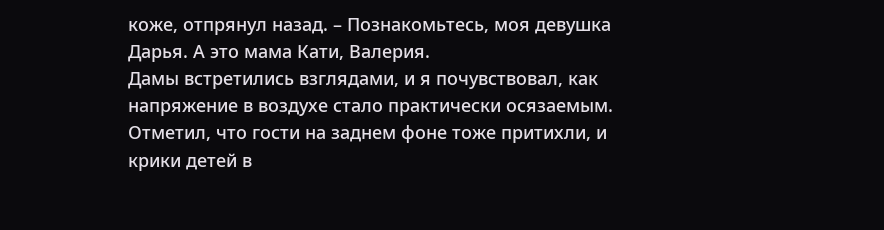коже, отпрянул назад. – Познакомьтесь, моя девушка Дарья. А это мама Кати, Валерия.
Дамы встретились взглядами, и я почувствовал, как напряжение в воздухе стало практически осязаемым. Отметил, что гости на заднем фоне тоже притихли, и крики детей в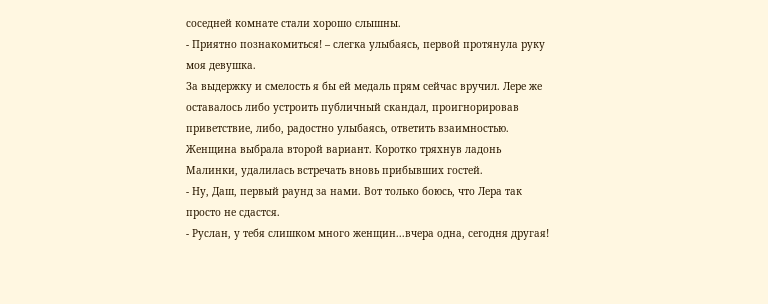соседней комнате стали хорошо слышны.
- Приятно познакомиться! – слегка улыбаясь, первой протянула руку моя девушка.
За выдержку и смелость я бы ей медаль прям сейчас вручил. Лере же оставалось либо устроить публичный скандал, проигнорировав приветствие, либо, радостно улыбаясь, ответить взаимностью. Женщина выбрала второй вариант. Коротко тряхнув ладонь Малинки, удалилась встречать вновь прибывших гостей.
- Ну, Даш, первый раунд за нами. Вот только боюсь, что Лера так просто не сдастся.
- Руслан, у тебя слишком много женщин...вчера одна, сегодня другая!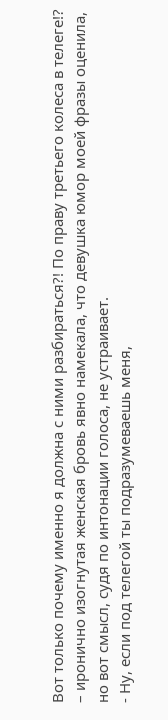Вот только почему именно я должна с ними разбираться?! По праву третьего колеса в телеге!? – иронично изогнутая женская бровь явно намекала, что девушка юмор моей фразы оценила, но вот смысл, судя по интонации голоса, не устраивает.
- Ну, если под телегой ты подразумеваешь меня,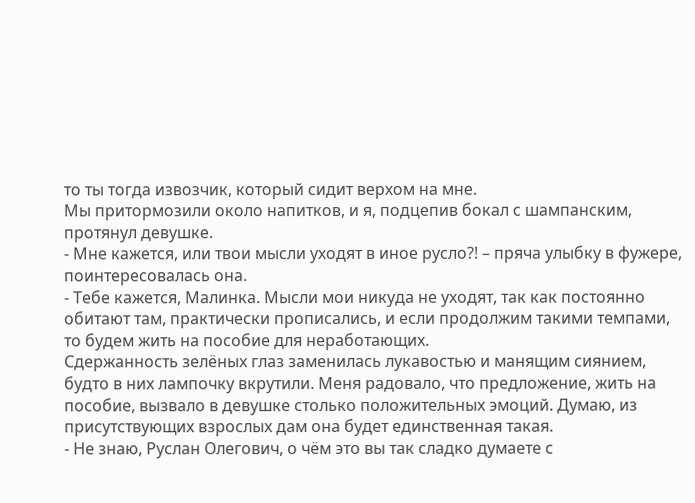то ты тогда извозчик, который сидит верхом на мне.
Мы притормозили около напитков, и я, подцепив бокал с шампанским, протянул девушке.
- Мне кажется, или твои мысли уходят в иное русло?! – пряча улыбку в фужере, поинтересовалась она.
- Тебе кажется, Малинка. Мысли мои никуда не уходят, так как постоянно обитают там, практически прописались, и если продолжим такими темпами, то будем жить на пособие для неработающих.
Сдержанность зелёных глаз заменилась лукавостью и манящим сиянием, будто в них лампочку вкрутили. Меня радовало, что предложение, жить на пособие, вызвало в девушке столько положительных эмоций. Думаю, из присутствующих взрослых дам она будет единственная такая.
- Не знаю, Руслан Олегович, о чём это вы так сладко думаете с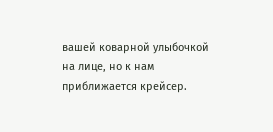вашей коварной улыбочкой на лице, но к нам приближается крейсер.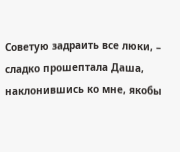Советую задраить все люки, – сладко прошептала Даша, наклонившись ко мне, якобы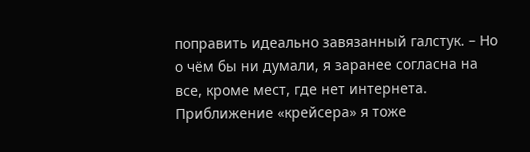поправить идеально завязанный галстук. – Но о чём бы ни думали, я заранее согласна на все, кроме мест, где нет интернета.
Приближение «крейсера» я тоже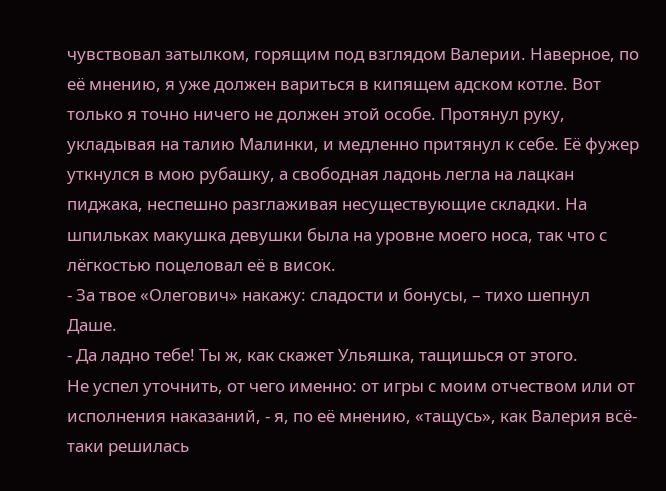чувствовал затылком, горящим под взглядом Валерии. Наверное, по её мнению, я уже должен вариться в кипящем адском котле. Вот только я точно ничего не должен этой особе. Протянул руку, укладывая на талию Малинки, и медленно притянул к себе. Её фужер уткнулся в мою рубашку, а свободная ладонь легла на лацкан пиджака, неспешно разглаживая несуществующие складки. На шпильках макушка девушки была на уровне моего носа, так что с лёгкостью поцеловал её в висок.
- За твое «Олегович» накажу: сладости и бонусы, – тихо шепнул Даше.
- Да ладно тебе! Ты ж, как скажет Ульяшка, тащишься от этого.
Не успел уточнить, от чего именно: от игры с моим отчеством или от исполнения наказаний, - я, по её мнению, «тащусь», как Валерия всё- таки решилась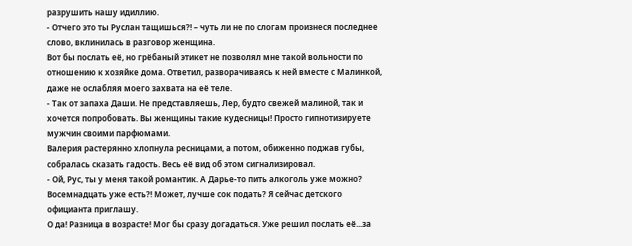разрушить нашу идиллию.
- Отчего это ты Руслан тащишься?! – чуть ли не по слогам произнеся последнее слово, вклинилась в разговор женщина.
Вот бы послать её, но грёбаный этикет не позволял мне такой вольности по отношению к хозяйке дома. Ответил, разворачиваясь к ней вместе с Малинкой, даже не ослабляя моего захвата на её теле.
- Так от запаха Даши. Не представляешь, Лер, будто свежей малиной, так и хочется попробовать. Вы женщины такие кудесницы! Просто гипнотизируете мужчин своими парфюмами.
Валерия растерянно хлопнула ресницами, а потом, обиженно поджав губы, собралась сказать гадость. Весь её вид об этом сигнализировал.
- Ой, Рус, ты у меня такой романтик. А Дарье-то пить алкоголь уже можно? Восемнадцать уже есть?! Может, лучше сок подать? Я сейчас детского официанта приглашу.
О да! Разница в возрасте! Мог бы сразу догадаться. Уже решил послать её...за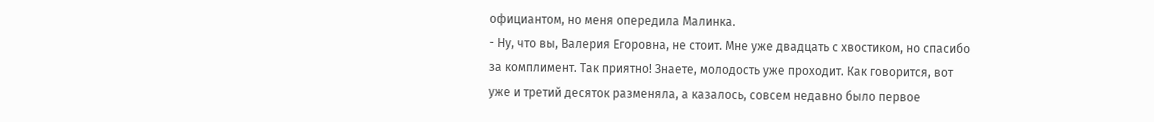официантом, но меня опередила Малинка.
- Ну, что вы, Валерия Егоровна, не стоит. Мне уже двадцать с хвостиком, но спасибо за комплимент. Так приятно! Знаете, молодость уже проходит. Как говорится, вот уже и третий десяток разменяла, а казалось, совсем недавно было первое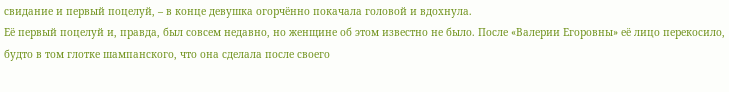свидание и первый поцелуй, – в конце девушка огорчённо покачала головой и вдохнула.
Её первый поцелуй и, правда, был совсем недавно, но женщине об этом известно не было. После «Валерии Егоровны» её лицо перекосило, будто в том глотке шампанского, что она сделала после своего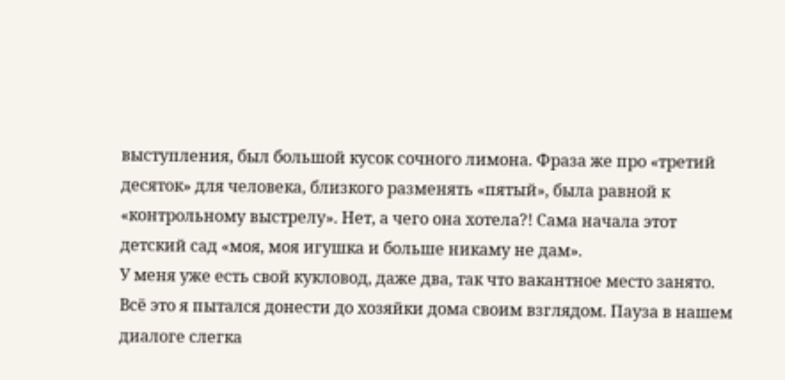выступления, был большой кусок сочного лимона. Фраза же про «третий десяток» для человека, близкого разменять «пятый», была равной к «контрольному выстрелу». Нет, а чего она хотела?! Сама начала этот детский сад «моя, моя игушка и больше никаму не дам».
У меня уже есть свой кукловод, даже два, так что вакантное место занято. Всё это я пытался донести до хозяйки дома своим взглядом. Пауза в нашем диалоге слегка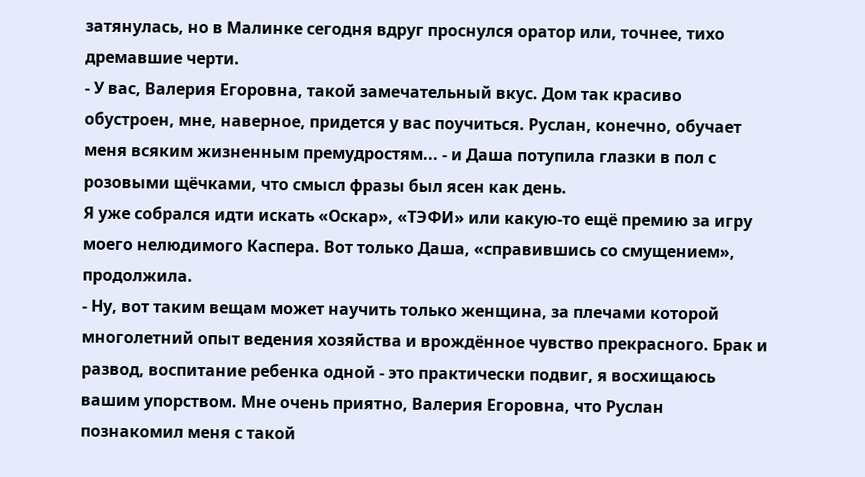затянулась, но в Малинке сегодня вдруг проснулся оратор или, точнее, тихо дремавшие черти.
- У вас, Валерия Егоровна, такой замечательный вкус. Дом так красиво обустроен, мне, наверное, придется у вас поучиться. Руслан, конечно, обучает меня всяким жизненным премудростям... - и Даша потупила глазки в пол с розовыми щёчками, что смысл фразы был ясен как день.
Я уже собрался идти искать «Оскар», «ТЭФИ» или какую-то ещё премию за игру моего нелюдимого Каспера. Вот только Даша, «справившись со смущением», продолжила.
- Ну, вот таким вещам может научить только женщина, за плечами которой многолетний опыт ведения хозяйства и врождённое чувство прекрасного. Брак и развод, воспитание ребенка одной - это практически подвиг, я восхищаюсь вашим упорством. Мне очень приятно, Валерия Егоровна, что Руслан познакомил меня с такой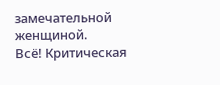замечательной женщиной.
Всё! Критическая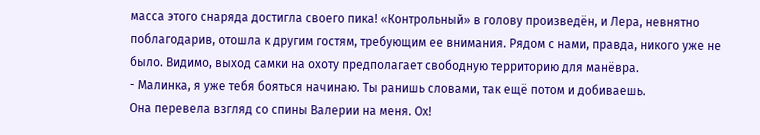масса этого снаряда достигла своего пика! «Контрольный» в голову произведён, и Лера, невнятно поблагодарив, отошла к другим гостям, требующим ее внимания. Рядом с нами, правда, никого уже не было. Видимо, выход самки на охоту предполагает свободную территорию для манёвра.
- Малинка, я уже тебя бояться начинаю. Ты ранишь словами, так ещё потом и добиваешь.
Она перевела взгляд со спины Валерии на меня. Ох!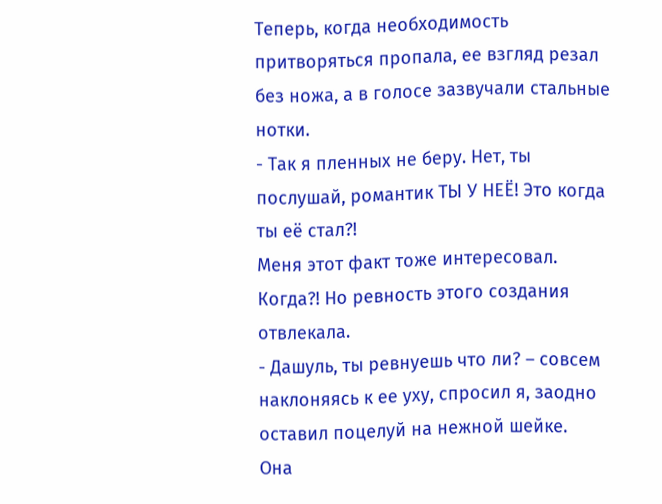Теперь, когда необходимость притворяться пропала, ее взгляд резал без ножа, а в голосе зазвучали стальные нотки.
- Так я пленных не беру. Нет, ты послушай, романтик ТЫ У НЕЁ! Это когда ты её стал?!
Меня этот факт тоже интересовал. Когда?! Но ревность этого создания отвлекала.
- Дашуль, ты ревнуешь что ли? – совсем наклоняясь к ее уху, спросил я, заодно оставил поцелуй на нежной шейке.
Она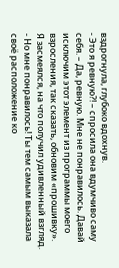вздрогнула, глубоко вдохнув.
- Это я ревную?! – спросила она вдумчиво саму себя. – Да, ревную. Мне не понравилось. Давай исключим этот элемент из программы моего взросления, так сказать, обновим «прошивку».
Я засмеялся, на что получил удивленный взгляд.
- Но мне понравилось! Ты тем самым выказала своё расположение ко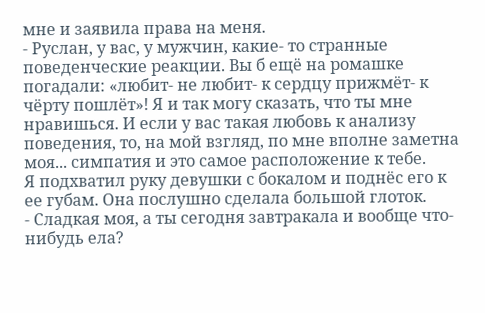мне и заявила права на меня.
- Руслан, у вас, у мужчин, какие- то странные поведенческие реакции. Вы б ещё на ромашке погадали: «любит- не любит- к сердцу прижмёт- к чёрту пошлёт»! Я и так могу сказать, что ты мне нравишься. И если у вас такая любовь к анализу поведения, то, на мой взгляд, по мне вполне заметна моя... симпатия и это самое расположение к тебе.
Я подхватил руку девушки с бокалом и поднёс его к ее губам. Она послушно сделала большой глоток.
- Сладкая моя, а ты сегодня завтракала и вообще что-нибудь ела?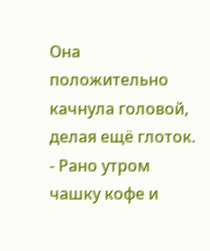Она положительно качнула головой, делая ещё глоток.
- Рано утром чашку кофе и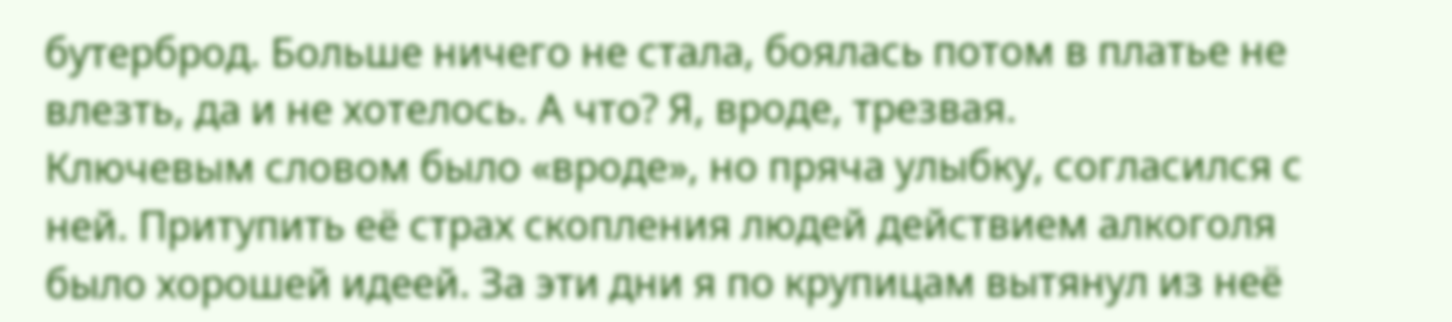бутерброд. Больше ничего не стала, боялась потом в платье не влезть, да и не хотелось. А что? Я, вроде, трезвая.
Ключевым словом было «вроде», но пряча улыбку, согласился с ней. Притупить её страх скопления людей действием алкоголя было хорошей идеей. За эти дни я по крупицам вытянул из неё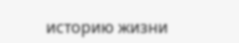историю жизни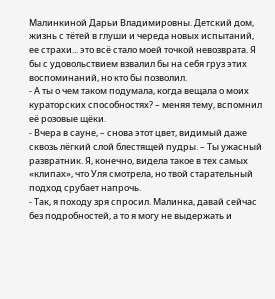Малинкиной Дарьи Владимировны. Детский дом, жизнь с тётей в глуши и череда новых испытаний, ее страхи... это всё стало моей точкой невозврата. Я бы с удовольствием взвалил бы на себя груз этих воспоминаний, но кто бы позволил.
- А ты о чем таком подумала, когда вещала о моих кураторских способностях? – меняя тему, вспомнил её розовые щёки.
- Вчера в сауне, – снова этот цвет, видимый даже сквозь лёгкий слой блестящей пудры. – Ты ужасный развратник. Я, конечно, видела такое в тех самых «клипах», что Уля смотрела, но твой старательный подход срубает напрочь.
- Так, я походу зря спросил. Малинка, давай сейчас без подробностей, а то я могу не выдержать и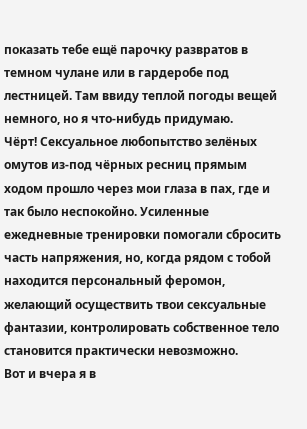показать тебе ещё парочку развратов в темном чулане или в гардеробе под лестницей. Там ввиду теплой погоды вещей немного, но я что-нибудь придумаю.
Чёрт! Сексуальное любопытство зелёных омутов из-под чёрных ресниц прямым ходом прошло через мои глаза в пах, где и так было неспокойно. Усиленные ежедневные тренировки помогали сбросить часть напряжения, но, когда рядом с тобой находится персональный феромон, желающий осуществить твои сексуальные фантазии, контролировать собственное тело становится практически невозможно.
Вот и вчера я в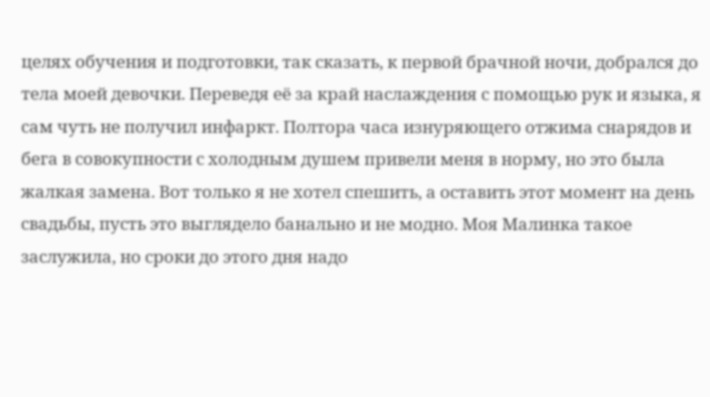целях обучения и подготовки, так сказать, к первой брачной ночи, добрался до тела моей девочки. Переведя её за край наслаждения с помощью рук и языка, я сам чуть не получил инфаркт. Полтора часа изнуряющего отжима снарядов и бега в совокупности с холодным душем привели меня в норму, но это была жалкая замена. Вот только я не хотел спешить, а оставить этот момент на день свадьбы, пусть это выглядело банально и не модно. Моя Малинка такое заслужила, но сроки до этого дня надо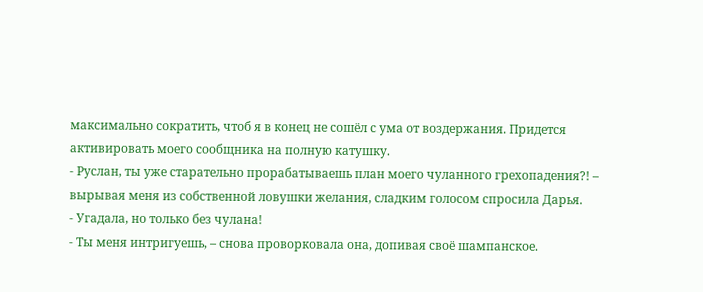максимально сократить, чтоб я в конец не сошёл с ума от воздержания. Придется активировать моего сообщника на полную катушку.
- Руслан, ты уже старательно прорабатываешь план моего чуланного грехопадения?! – вырывая меня из собственной ловушки желания, сладким голосом спросила Дарья.
- Угадала, но только без чулана!
- Ты меня интригуешь, – снова проворковала она, допивая своё шампанское.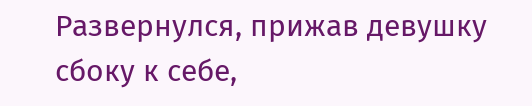Развернулся, прижав девушку сбоку к себе,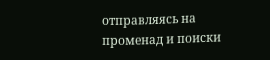отправляясь на променад и поиски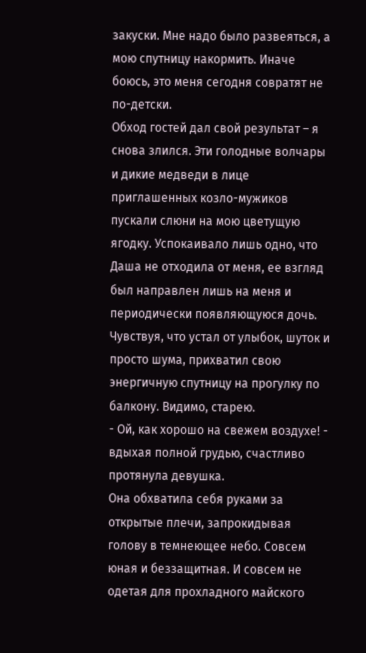закуски. Мне надо было развеяться, а мою спутницу накормить. Иначе боюсь, это меня сегодня совратят не по-детски.
Обход гостей дал свой результат – я снова злился. Эти голодные волчары и дикие медведи в лице приглашенных козло-мужиков пускали слюни на мою цветущую ягодку. Успокаивало лишь одно, что Даша не отходила от меня, ее взгляд был направлен лишь на меня и периодически появляющуюся дочь. Чувствуя, что устал от улыбок, шуток и просто шума, прихватил свою энергичную спутницу на прогулку по балкону. Видимо, старею.
- Ой, как хорошо на свежем воздухе! - вдыхая полной грудью, счастливо протянула девушка.
Она обхватила себя руками за открытые плечи, запрокидывая голову в темнеющее небо. Совсем юная и беззащитная. И совсем не одетая для прохладного майского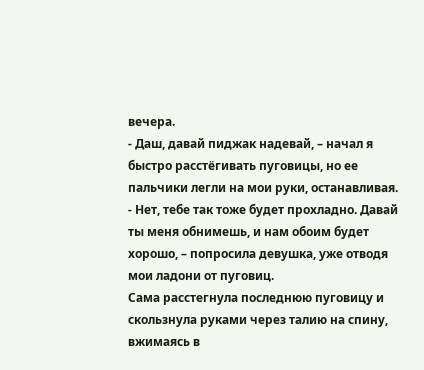вечера.
- Даш, давай пиджак надевай, – начал я быстро расстёгивать пуговицы, но ее пальчики легли на мои руки, останавливая.
- Нет, тебе так тоже будет прохладно. Давай ты меня обнимешь, и нам обоим будет хорошо, – попросила девушка, уже отводя мои ладони от пуговиц.
Сама расстегнула последнюю пуговицу и скользнула руками через талию на спину, вжимаясь в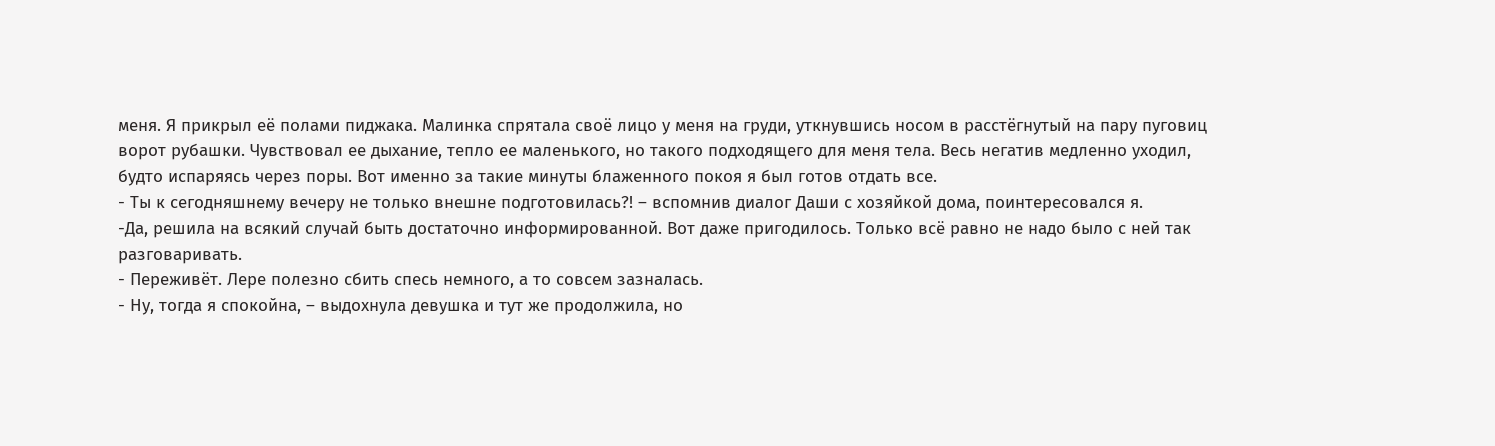меня. Я прикрыл её полами пиджака. Малинка спрятала своё лицо у меня на груди, уткнувшись носом в расстёгнутый на пару пуговиц ворот рубашки. Чувствовал ее дыхание, тепло ее маленького, но такого подходящего для меня тела. Весь негатив медленно уходил, будто испаряясь через поры. Вот именно за такие минуты блаженного покоя я был готов отдать все.
- Ты к сегодняшнему вечеру не только внешне подготовилась?! – вспомнив диалог Даши с хозяйкой дома, поинтересовался я.
-Да, решила на всякий случай быть достаточно информированной. Вот даже пригодилось. Только всё равно не надо было с ней так разговаривать.
- Переживёт. Лере полезно сбить спесь немного, а то совсем зазналась.
- Ну, тогда я спокойна, – выдохнула девушка и тут же продолжила, но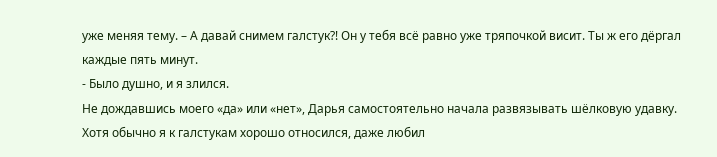уже меняя тему. – А давай снимем галстук?! Он у тебя всё равно уже тряпочкой висит. Ты ж его дёргал каждые пять минут.
- Было душно, и я злился.
Не дождавшись моего «да» или «нет», Дарья самостоятельно начала развязывать шёлковую удавку. Хотя обычно я к галстукам хорошо относился, даже любил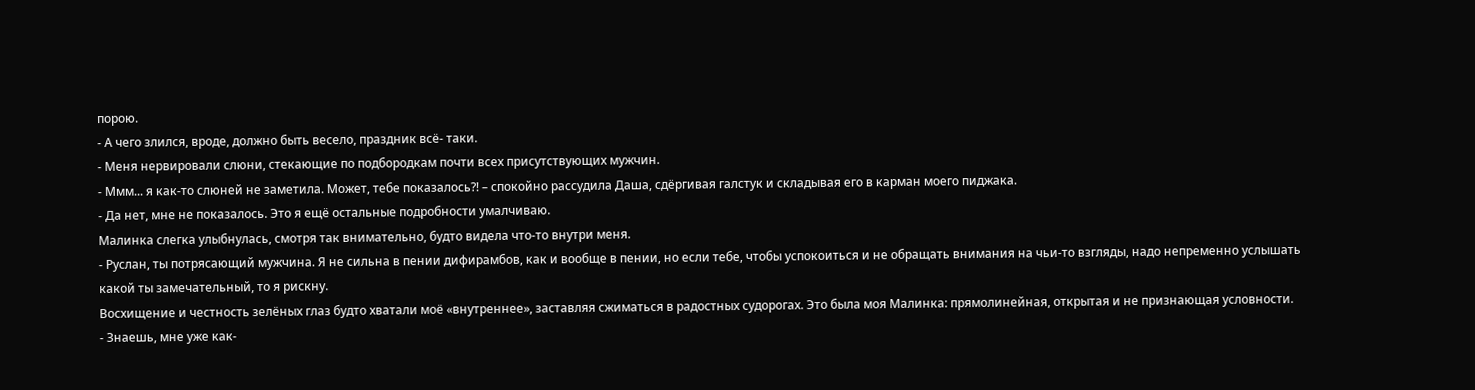порою.
- А чего злился, вроде, должно быть весело, праздник всё- таки.
- Меня нервировали слюни, стекающие по подбородкам почти всех присутствующих мужчин.
- Ммм... я как-то слюней не заметила. Может, тебе показалось?! – спокойно рассудила Даша, сдёргивая галстук и складывая его в карман моего пиджака.
- Да нет, мне не показалось. Это я ещё остальные подробности умалчиваю.
Малинка слегка улыбнулась, смотря так внимательно, будто видела что-то внутри меня.
- Руслан, ты потрясающий мужчина. Я не сильна в пении дифирамбов, как и вообще в пении, но если тебе, чтобы успокоиться и не обращать внимания на чьи-то взгляды, надо непременно услышать какой ты замечательный, то я рискну.
Восхищение и честность зелёных глаз будто хватали моё «внутреннее», заставляя сжиматься в радостных судорогах. Это была моя Малинка: прямолинейная, открытая и не признающая условности.
- Знаешь, мне уже как-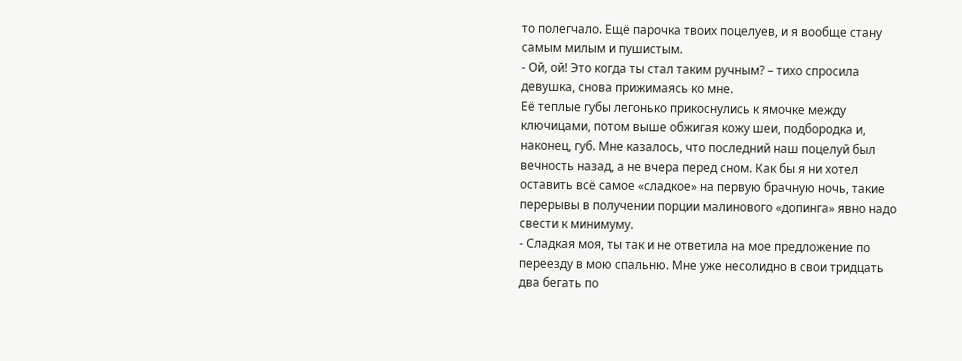то полегчало. Ещё парочка твоих поцелуев, и я вообще стану самым милым и пушистым.
- Ой, ой! Это когда ты стал таким ручным? – тихо спросила девушка, снова прижимаясь ко мне.
Её теплые губы легонько прикоснулись к ямочке между ключицами, потом выше обжигая кожу шеи, подбородка и, наконец, губ. Мне казалось, что последний наш поцелуй был вечность назад, а не вчера перед сном. Как бы я ни хотел оставить всё самое «сладкое» на первую брачную ночь, такие перерывы в получении порции малинового «допинга» явно надо свести к минимуму.
- Сладкая моя, ты так и не ответила на мое предложение по переезду в мою спальню. Мне уже несолидно в свои тридцать два бегать по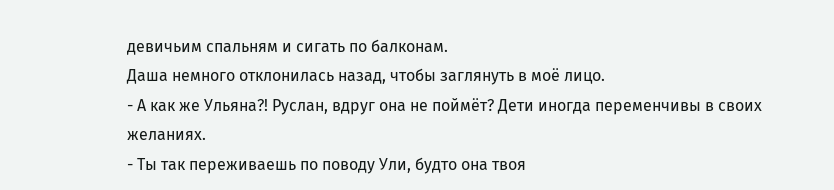девичьим спальням и сигать по балконам.
Даша немного отклонилась назад, чтобы заглянуть в моё лицо.
- А как же Ульяна?! Руслан, вдруг она не поймёт? Дети иногда переменчивы в своих желаниях.
- Ты так переживаешь по поводу Ули, будто она твоя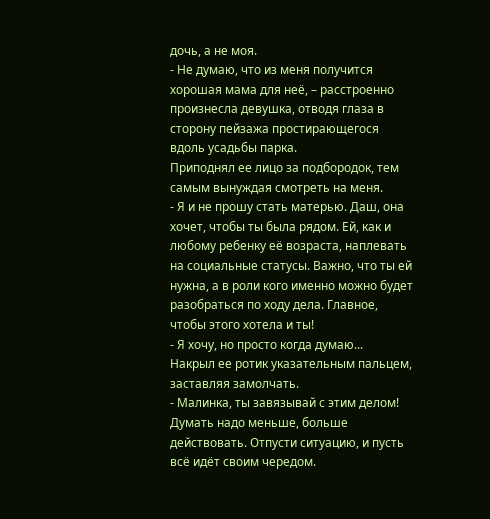дочь, а не моя.
- Не думаю, что из меня получится хорошая мама для неё, – расстроенно произнесла девушка, отводя глаза в сторону пейзажа простирающегося вдоль усадьбы парка.
Приподнял ее лицо за подбородок, тем самым вынуждая смотреть на меня.
- Я и не прошу стать матерью. Даш, она хочет, чтобы ты была рядом. Ей, как и любому ребенку её возраста, наплевать на социальные статусы. Важно, что ты ей нужна, а в роли кого именно можно будет разобраться по ходу дела. Главное, чтобы этого хотела и ты!
- Я хочу, но просто когда думаю...
Накрыл ее ротик указательным пальцем, заставляя замолчать.
- Малинка, ты завязывай с этим делом! Думать надо меньше, больше действовать. Отпусти ситуацию, и пусть всё идёт своим чередом.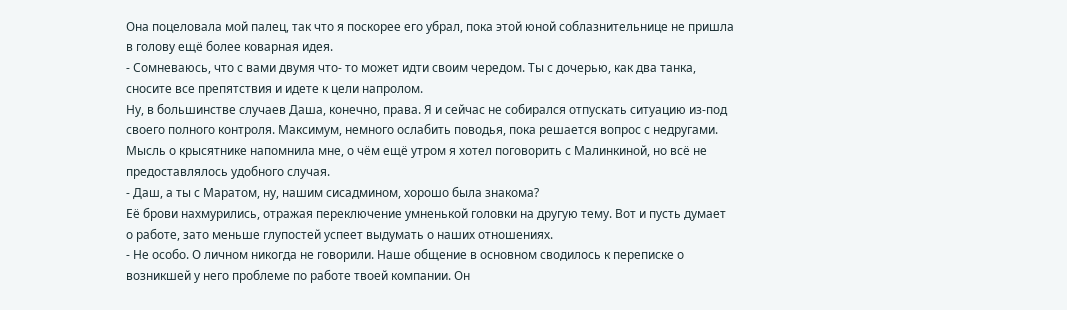Она поцеловала мой палец, так что я поскорее его убрал, пока этой юной соблазнительнице не пришла в голову ещё более коварная идея.
- Сомневаюсь, что с вами двумя что- то может идти своим чередом. Ты с дочерью, как два танка, сносите все препятствия и идете к цели напролом.
Ну, в большинстве случаев Даша, конечно, права. Я и сейчас не собирался отпускать ситуацию из-под своего полного контроля. Максимум, немного ослабить поводья, пока решается вопрос с недругами.
Мысль о крысятнике напомнила мне, о чём ещё утром я хотел поговорить с Малинкиной, но всё не предоставлялось удобного случая.
- Даш, а ты с Маратом, ну, нашим сисадмином, хорошо была знакома?
Её брови нахмурились, отражая переключение умненькой головки на другую тему. Вот и пусть думает о работе, зато меньше глупостей успеет выдумать о наших отношениях.
- Не особо. О личном никогда не говорили. Наше общение в основном сводилось к переписке о возникшей у него проблеме по работе твоей компании. Он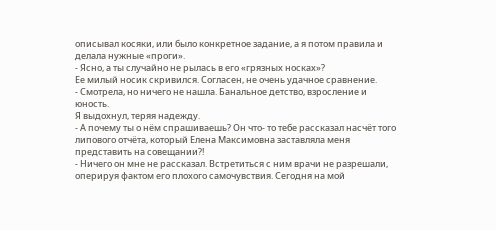описывал косяки, или было конкретное задание, а я потом правила и делала нужные «проги».
- Ясно, а ты случайно не рылась в его «грязных носках»?
Ее милый носик скривился. Согласен, не очень удачное сравнение.
- Смотрела, но ничего не нашла. Банальное детство, взросление и юность.
Я выдохнул, теряя надежду.
- А почему ты о нём спрашиваешь? Он что- то тебе рассказал насчёт того липового отчёта, который Елена Максимовна заставляла меня представить на совещании?!
- Ничего он мне не рассказал. Встретиться с ним врачи не разрешали, оперируя фактом его плохого самочувствия. Сегодня на мой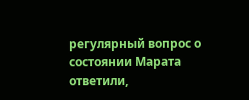регулярный вопрос о состоянии Марата ответили,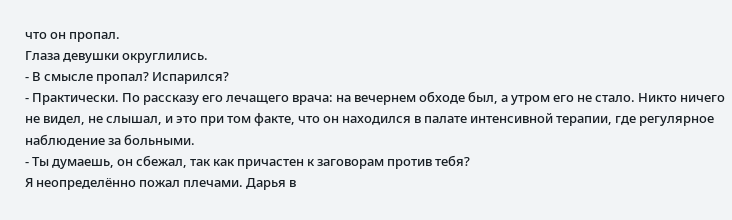что он пропал.
Глаза девушки округлились.
- В смысле пропал? Испарился?
- Практически. По рассказу его лечащего врача: на вечернем обходе был, а утром его не стало. Никто ничего не видел, не слышал, и это при том факте, что он находился в палате интенсивной терапии, где регулярное наблюдение за больными.
- Ты думаешь, он сбежал, так как причастен к заговорам против тебя?
Я неопределённо пожал плечами. Дарья в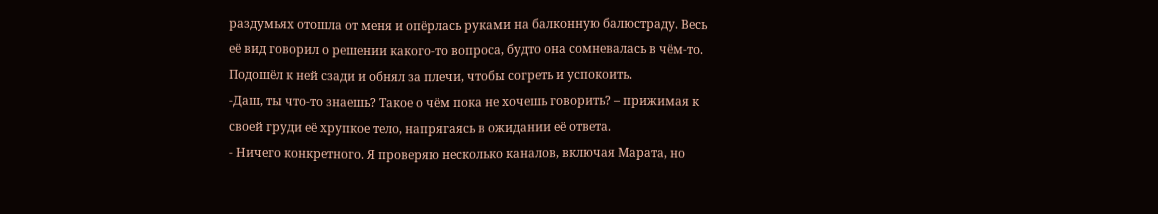раздумьях отошла от меня и опёрлась руками на балконную балюстраду. Весь её вид говорил о решении какого-то вопроса, будто она сомневалась в чём-то. Подошёл к ней сзади и обнял за плечи, чтобы согреть и успокоить.
-Даш, ты что-то знаешь? Такое о чём пока не хочешь говорить? – прижимая к своей груди её хрупкое тело, напрягаясь в ожидании её ответа.
- Ничего конкретного. Я проверяю несколько каналов, включая Марата, но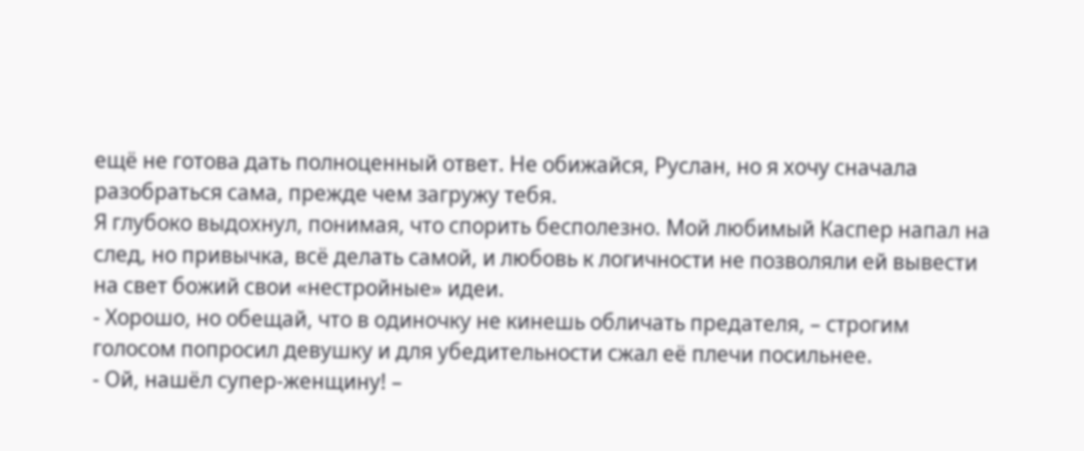ещё не готова дать полноценный ответ. Не обижайся, Руслан, но я хочу сначала разобраться сама, прежде чем загружу тебя.
Я глубоко выдохнул, понимая, что спорить бесполезно. Мой любимый Каспер напал на след, но привычка, всё делать самой, и любовь к логичности не позволяли ей вывести на свет божий свои «нестройные» идеи.
- Хорошо, но обещай, что в одиночку не кинешь обличать предателя, – строгим голосом попросил девушку и для убедительности сжал её плечи посильнее.
- Ой, нашёл супер-женщину! –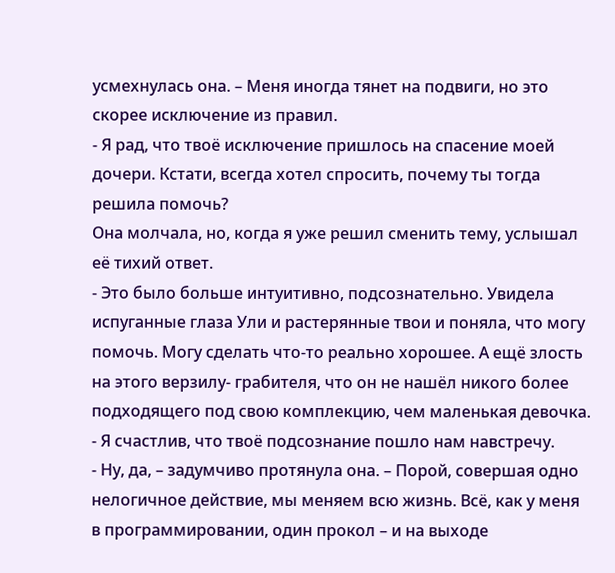усмехнулась она. – Меня иногда тянет на подвиги, но это скорее исключение из правил.
- Я рад, что твоё исключение пришлось на спасение моей дочери. Кстати, всегда хотел спросить, почему ты тогда решила помочь?
Она молчала, но, когда я уже решил сменить тему, услышал её тихий ответ.
- Это было больше интуитивно, подсознательно. Увидела испуганные глаза Ули и растерянные твои и поняла, что могу помочь. Могу сделать что-то реально хорошее. А ещё злость на этого верзилу- грабителя, что он не нашёл никого более подходящего под свою комплекцию, чем маленькая девочка.
- Я счастлив, что твоё подсознание пошло нам навстречу.
- Ну, да, – задумчиво протянула она. – Порой, совершая одно нелогичное действие, мы меняем всю жизнь. Всё, как у меня в программировании, один прокол – и на выходе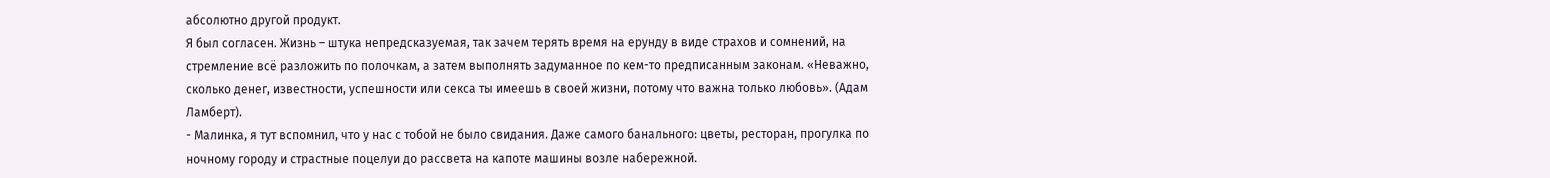абсолютно другой продукт.
Я был согласен. Жизнь – штука непредсказуемая, так зачем терять время на ерунду в виде страхов и сомнений, на стремление всё разложить по полочкам, а затем выполнять задуманное по кем-то предписанным законам. «Неважно, сколько денег, известности, успешности или секса ты имеешь в своей жизни, потому что важна только любовь». (Адам Ламберт).
- Малинка, я тут вспомнил, что у нас с тобой не было свидания. Даже самого банального: цветы, ресторан, прогулка по ночному городу и страстные поцелуи до рассвета на капоте машины возле набережной.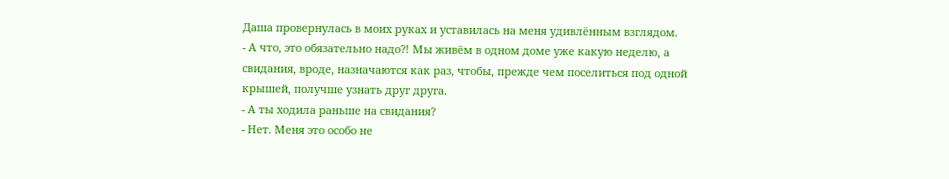Даша провернулась в моих руках и уставилась на меня удивлённым взглядом.
- А что, это обязательно надо?! Мы живём в одном доме уже какую неделю, а свидания, вроде, назначаются как раз, чтобы, прежде чем поселиться под одной крышей, получше узнать друг друга.
- А ты ходила раньше на свидания?
- Нет. Меня это особо не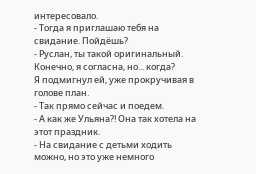интересовало.
- Тогда я приглашаю тебя на свидание. Пойдёшь?
- Руслан, ты такой оригинальный. Конечно, я согласна, но... когда?
Я подмигнул ей, уже прокручивая в голове план.
- Так прямо сейчас и поедем.
- А как же Ульяна?! Она так хотела на этот праздник.
- На свидание с детьми ходить можно, но это уже немного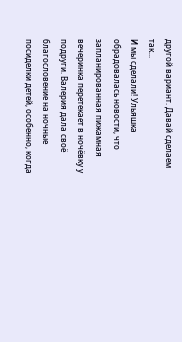другой вариант. Давай сделаем так...
И мы сделали! Ульяшка обрадовалась новости, что запланированная пижамная вечеринка перетекает в ночёвку у подруги. Валерия дала своё благословение на ночные посиделки детей, особенно, когда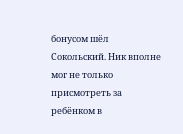бонусом шёл Сокольский. Ник вполне мог не только присмотреть за ребёнком в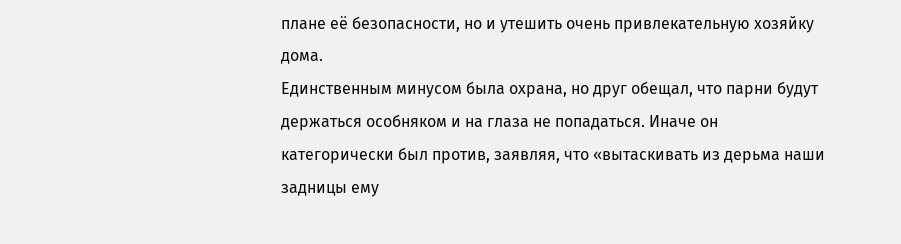плане её безопасности, но и утешить очень привлекательную хозяйку дома.
Единственным минусом была охрана, но друг обещал, что парни будут держаться особняком и на глаза не попадаться. Иначе он категорически был против, заявляя, что «вытаскивать из дерьма наши задницы ему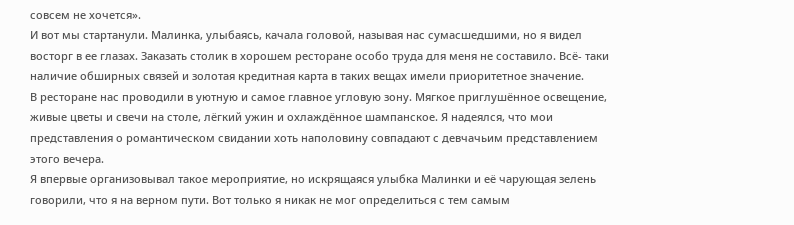совсем не хочется».
И вот мы стартанули. Малинка, улыбаясь, качала головой, называя нас сумасшедшими, но я видел восторг в ее глазах. Заказать столик в хорошем ресторане особо труда для меня не составило. Всё- таки наличие обширных связей и золотая кредитная карта в таких вещах имели приоритетное значение.
В ресторане нас проводили в уютную и самое главное угловую зону. Мягкое приглушённое освещение, живые цветы и свечи на столе, лёгкий ужин и охлаждённое шампанское. Я надеялся, что мои представления о романтическом свидании хоть наполовину совпадают с девчачьим представлением этого вечера.
Я впервые организовывал такое мероприятие, но искрящаяся улыбка Малинки и её чарующая зелень говорили, что я на верном пути. Вот только я никак не мог определиться с тем самым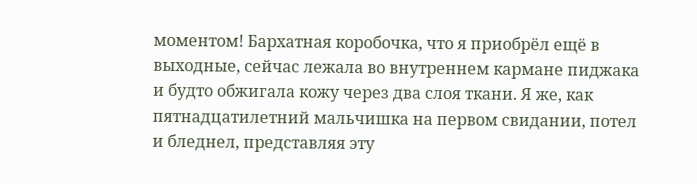моментом! Бархатная коробочка, что я приобрёл ещё в выходные, сейчас лежала во внутреннем кармане пиджака и будто обжигала кожу через два слоя ткани. Я же, как пятнадцатилетний мальчишка на первом свидании, потел и бледнел, представляя эту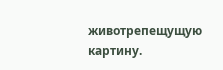животрепещущую картину.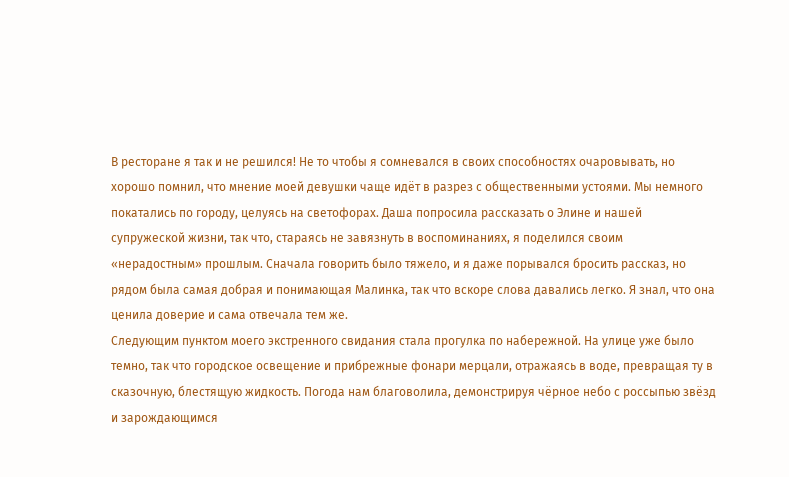В ресторане я так и не решился! Не то чтобы я сомневался в своих способностях очаровывать, но хорошо помнил, что мнение моей девушки чаще идёт в разрез с общественными устоями. Мы немного покатались по городу, целуясь на светофорах. Даша попросила рассказать о Элине и нашей супружеской жизни, так что, стараясь не завязнуть в воспоминаниях, я поделился своим «нерадостным» прошлым. Сначала говорить было тяжело, и я даже порывался бросить рассказ, но рядом была самая добрая и понимающая Малинка, так что вскоре слова давались легко. Я знал, что она ценила доверие и сама отвечала тем же.
Следующим пунктом моего экстренного свидания стала прогулка по набережной. На улице уже было темно, так что городское освещение и прибрежные фонари мерцали, отражаясь в воде, превращая ту в сказочную, блестящую жидкость. Погода нам благоволила, демонстрируя чёрное небо с россыпью звёзд и зарождающимся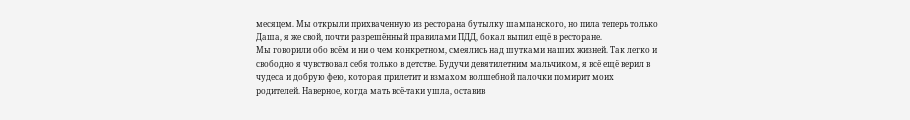месяцем. Мы открыли прихваченную из ресторана бутылку шампанского, но пила теперь только Даша, я же свой, почти разрешённый правилами ПДД, бокал выпил ещё в ресторане.
Мы говорили обо всём и ни о чем конкретном, смеялись над шутками наших жизней. Так легко и свободно я чувствовал себя только в детстве. Будучи девятилетним мальчиком, я всё ещё верил в чудеса и добрую фею, которая прилетит и взмахом волшебной палочки помирит моих родителей. Наверное, когда мать всё-таки ушла, оставив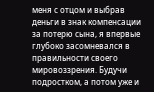меня с отцом и выбрав деньги в знак компенсации за потерю сына, я впервые глубоко засомневался в правильности своего мировоззрения. Будучи подростком, а потом уже и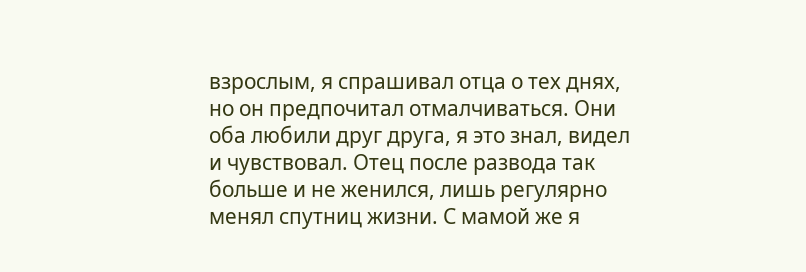взрослым, я спрашивал отца о тех днях, но он предпочитал отмалчиваться. Они оба любили друг друга, я это знал, видел и чувствовал. Отец после развода так больше и не женился, лишь регулярно менял спутниц жизни. С мамой же я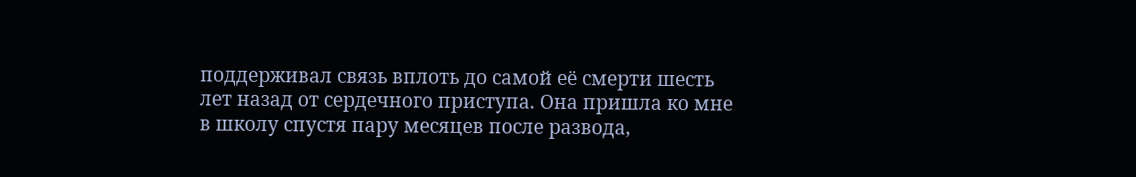поддерживал связь вплоть до самой её смерти шесть лет назад от сердечного приступа. Она пришла ко мне в школу спустя пару месяцев после развода,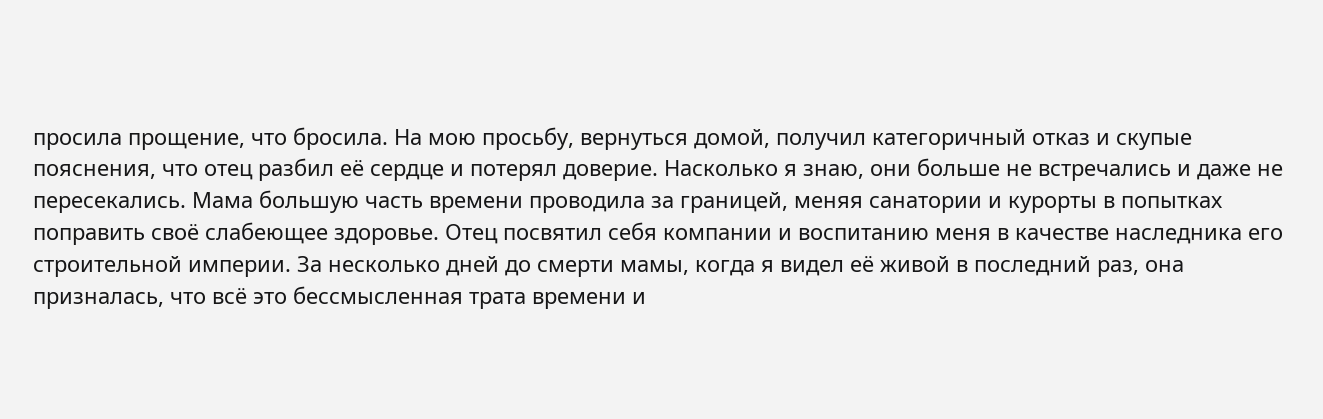просила прощение, что бросила. На мою просьбу, вернуться домой, получил категоричный отказ и скупые пояснения, что отец разбил её сердце и потерял доверие. Насколько я знаю, они больше не встречались и даже не пересекались. Мама большую часть времени проводила за границей, меняя санатории и курорты в попытках поправить своё слабеющее здоровье. Отец посвятил себя компании и воспитанию меня в качестве наследника его строительной империи. За несколько дней до смерти мамы, когда я видел её живой в последний раз, она призналась, что всё это бессмысленная трата времени и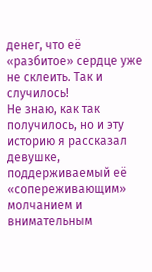денег, что её «разбитое» сердце уже не склеить. Так и случилось!
Не знаю, как так получилось, но и эту историю я рассказал девушке, поддерживаемый её «сопереживающим» молчанием и внимательным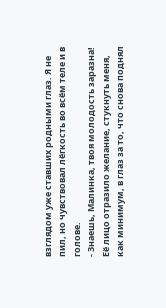взглядом уже ставших родными глаз. Я не пил, но чувствовал лёгкость во всём теле и в голове.
- Знаешь, Малинка, твоя молодость заразна!
Её лицо отразило желание, стукнуть меня, как минимум, в глаз за то, что снова поднял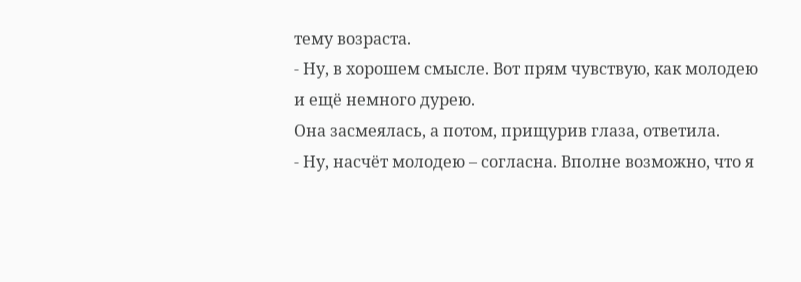тему возраста.
- Ну, в хорошем смысле. Вот прям чувствую, как молодею и ещё немного дурею.
Она засмеялась, а потом, прищурив глаза, ответила.
- Ну, насчёт молодею – согласна. Вполне возможно, что я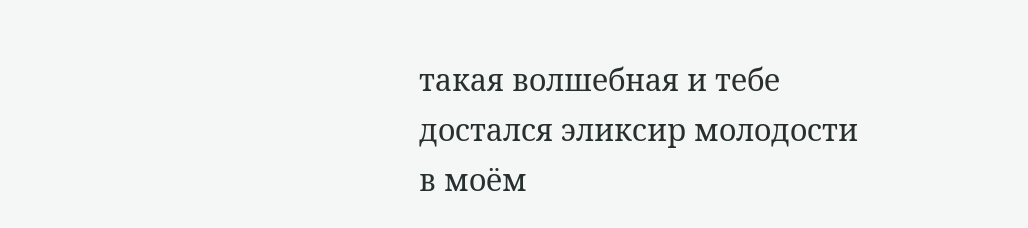такая волшебная и тебе достался эликсир молодости в моём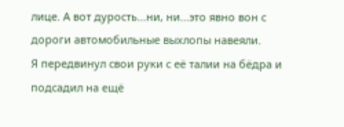лице. А вот дурость...ни, ни...это явно вон с дороги автомобильные выхлопы навеяли.
Я передвинул свои руки с её талии на бёдра и подсадил на ещё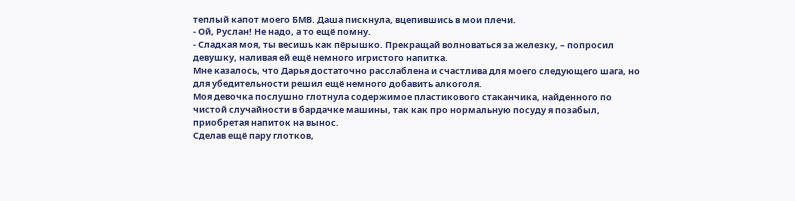теплый капот моего БМВ. Даша пискнула, вцепившись в мои плечи.
- Ой, Руслан! Не надо, а то ещё помну.
- Сладкая моя, ты весишь как пёрышко. Прекращай волноваться за железку, – попросил девушку, наливая ей ещё немного игристого напитка.
Мне казалось, что Дарья достаточно расслаблена и счастлива для моего следующего шага, но для убедительности решил ещё немного добавить алкоголя.
Моя девочка послушно глотнула содержимое пластикового стаканчика, найденного по чистой случайности в бардачке машины, так как про нормальную посуду я позабыл, приобретая напиток на вынос.
Сделав ещё пару глотков,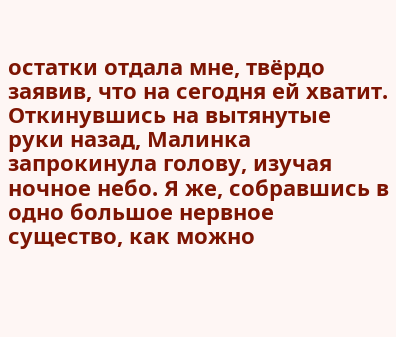остатки отдала мне, твёрдо заявив, что на сегодня ей хватит. Откинувшись на вытянутые руки назад, Малинка запрокинула голову, изучая ночное небо. Я же, собравшись в одно большое нервное существо, как можно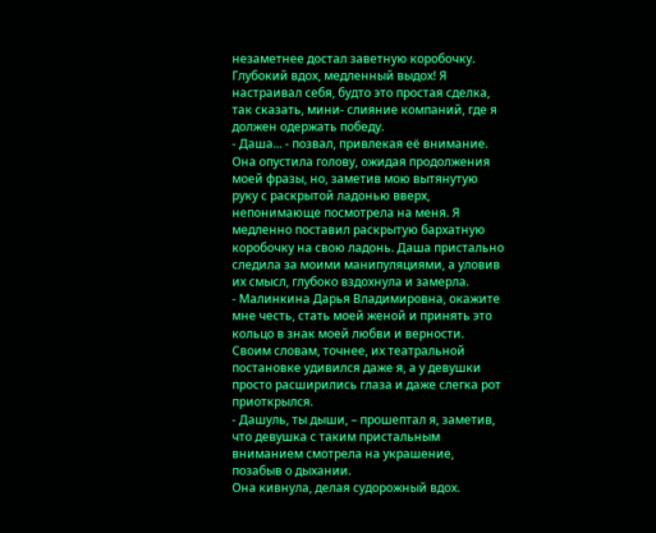незаметнее достал заветную коробочку.
Глубокий вдох, медленный выдох! Я настраивал себя, будто это простая сделка, так сказать, мини- слияние компаний, где я должен одержать победу.
- Даша... - позвал, привлекая её внимание.
Она опустила голову, ожидая продолжения моей фразы, но, заметив мою вытянутую руку с раскрытой ладонью вверх, непонимающе посмотрела на меня. Я медленно поставил раскрытую бархатную коробочку на свою ладонь. Даша пристально следила за моими манипуляциями, а уловив их смысл, глубоко вздохнула и замерла.
- Малинкина Дарья Владимировна, окажите мне честь, стать моей женой и принять это кольцо в знак моей любви и верности.
Своим словам, точнее, их театральной постановке удивился даже я, а у девушки просто расширились глаза и даже слегка рот приоткрылся.
- Дашуль, ты дыши, – прошептал я, заметив, что девушка с таким пристальным вниманием смотрела на украшение, позабыв о дыхании.
Она кивнула, делая судорожный вдох.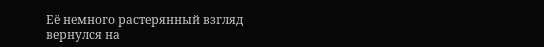Её немного растерянный взгляд вернулся на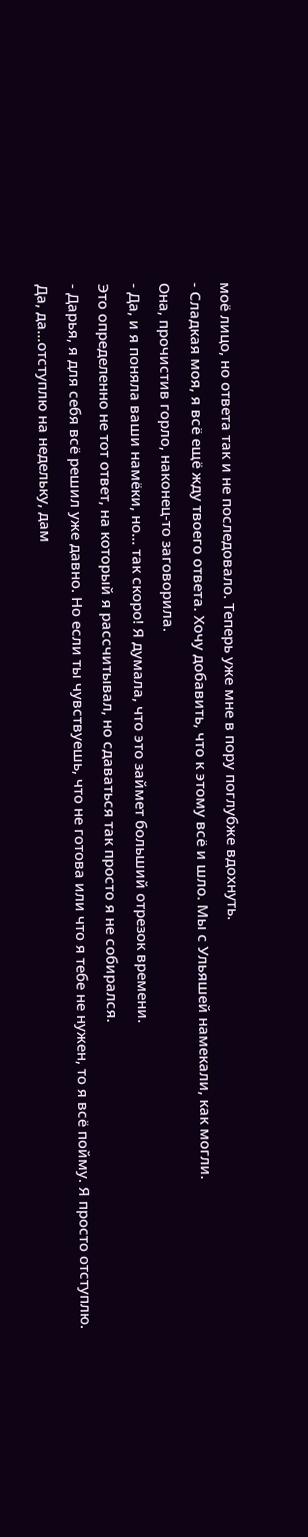моё лицо, но ответа так и не последовало. Теперь уже мне в пору поглубже вдохнуть.
- Сладкая моя, я всё ещё жду твоего ответа. Хочу добавить, что к этому всё и шло. Мы с Ульяшей намекали, как могли.
Она, прочистив горло, наконец-то заговорила.
- Да, и я поняла ваши намёки, но... так скоро! Я думала, что это займет больший отрезок времени.
Это определенно не тот ответ, на который я рассчитывал, но сдаваться так просто я не собирался.
- Дарья, я для себя всё решил уже давно. Но если ты чувствуешь, что не готова или что я тебе не нужен, то я всё пойму. Я просто отступлю.
Да, да...отступлю на недельку, дам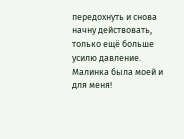передохнуть и снова начну действовать, только ещё больше усилю давление. Малинка была моей и для меня!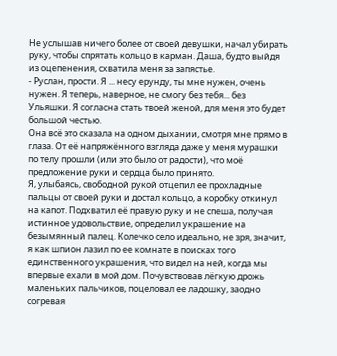Не услышав ничего более от своей девушки, начал убирать руку, чтобы спрятать кольцо в карман. Даша, будто выйдя из оцепенения, схватила меня за запястье.
- Руслан, прости. Я ... несу ерунду, ты мне нужен, очень нужен. Я теперь, наверное, не смогу без тебя... без Ульяшки. Я согласна стать твоей женой, для меня это будет большой честью.
Она всё это сказала на одном дыхании, смотря мне прямо в глаза. От её напряжённого взгляда даже у меня мурашки по телу прошли (или это было от радости), что моё предложение руки и сердца было принято.
Я, улыбаясь, свободной рукой отцепил ее прохладные пальцы от своей руки и достал кольцо, а коробку откинул на капот. Подхватил её правую руку и не спеша, получая истинное удовольствие, определил украшение на безымянный палец. Колечко село идеально, не зря, значит, я как шпион лазил по ее комнате в поисках того единственного украшения, что видел на ней, когда мы впервые ехали в мой дом. Почувствовав лёгкую дрожь маленьких пальчиков, поцеловал ее ладошку, заодно согревая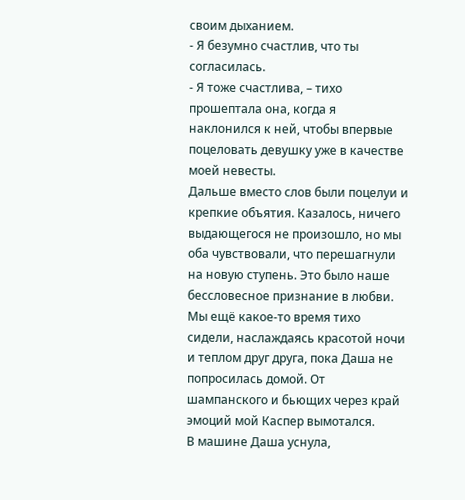своим дыханием.
- Я безумно счастлив, что ты согласилась.
- Я тоже счастлива, – тихо прошептала она, когда я наклонился к ней, чтобы впервые поцеловать девушку уже в качестве моей невесты.
Дальше вместо слов были поцелуи и крепкие объятия. Казалось, ничего выдающегося не произошло, но мы оба чувствовали, что перешагнули на новую ступень. Это было наше бессловесное признание в любви.
Мы ещё какое-то время тихо сидели, наслаждаясь красотой ночи и теплом друг друга, пока Даша не попросилась домой. От шампанского и бьющих через край эмоций мой Каспер вымотался.
В машине Даша уснула,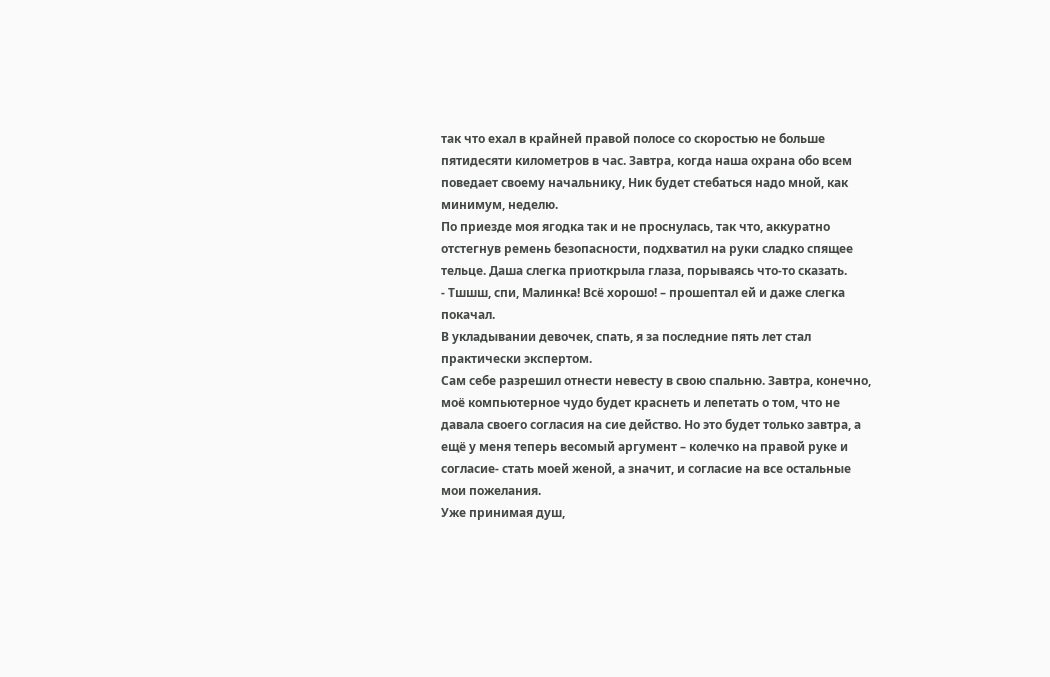так что ехал в крайней правой полосе со скоростью не больше пятидесяти километров в час. Завтра, когда наша охрана обо всем поведает своему начальнику, Ник будет стебаться надо мной, как минимум, неделю.
По приезде моя ягодка так и не проснулась, так что, аккуратно отстегнув ремень безопасности, подхватил на руки сладко спящее тельце. Даша слегка приоткрыла глаза, порываясь что-то сказать.
- Тшшш, спи, Малинка! Всё хорошо! – прошептал ей и даже слегка покачал.
В укладывании девочек, спать, я за последние пять лет стал практически экспертом.
Сам себе разрешил отнести невесту в свою спальню. Завтра, конечно, моё компьютерное чудо будет краснеть и лепетать о том, что не давала своего согласия на сие действо. Но это будет только завтра, а ещё у меня теперь весомый аргумент – колечко на правой руке и согласие- стать моей женой, а значит, и согласие на все остальные мои пожелания.
Уже принимая душ,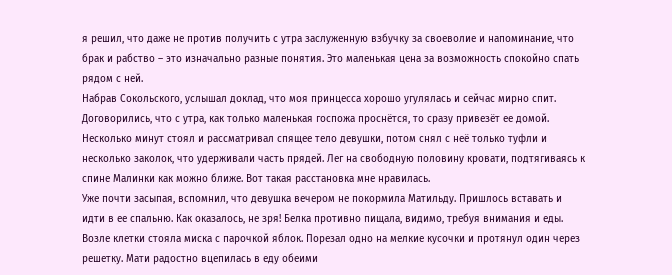я решил, что даже не против получить с утра заслуженную взбучку за своеволие и напоминание, что брак и рабство – это изначально разные понятия. Это маленькая цена за возможность спокойно спать рядом с ней.
Набрав Сокольского, услышал доклад, что моя принцесса хорошо угулялась и сейчас мирно спит. Договорились, что с утра, как только маленькая госпожа проснётся, то сразу привезёт ее домой.
Несколько минут стоял и рассматривал спящее тело девушки, потом снял с неё только туфли и несколько заколок, что удерживали часть прядей. Лег на свободную половину кровати, подтягиваясь к спине Малинки как можно ближе. Вот такая расстановка мне нравилась.
Уже почти засыпая, вспомнил, что девушка вечером не покормила Матильду. Пришлось вставать и идти в ее спальню. Как оказалось, не зря! Белка противно пищала, видимо, требуя внимания и еды. Возле клетки стояла миска с парочкой яблок. Порезал одно на мелкие кусочки и протянул один через решетку. Мати радостно вцепилась в еду обеими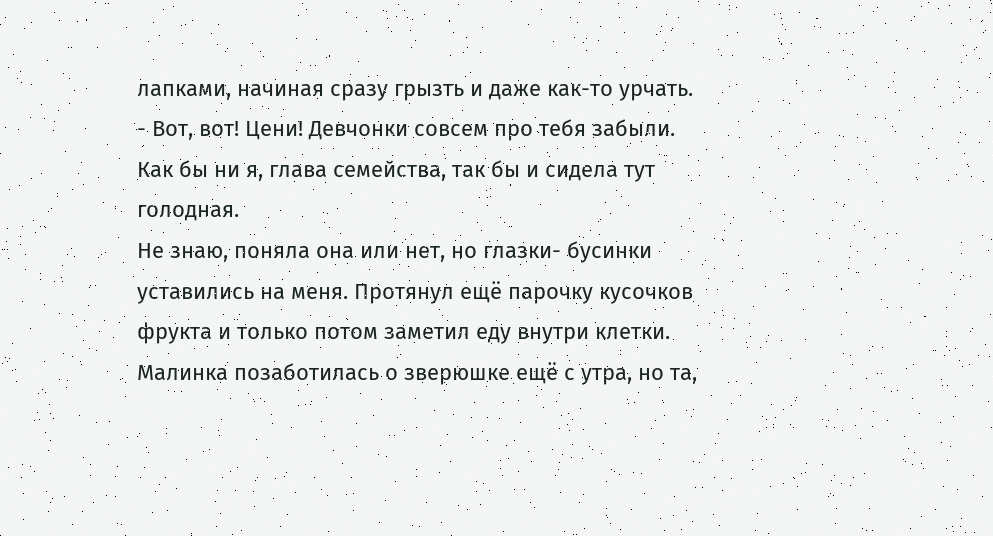лапками, начиная сразу грызть и даже как-то урчать.
- Вот, вот! Цени! Девчонки совсем про тебя забыли. Как бы ни я, глава семейства, так бы и сидела тут голодная.
Не знаю, поняла она или нет, но глазки- бусинки уставились на меня. Протянул ещё парочку кусочков фрукта и только потом заметил еду внутри клетки. Малинка позаботилась о зверюшке ещё с утра, но та,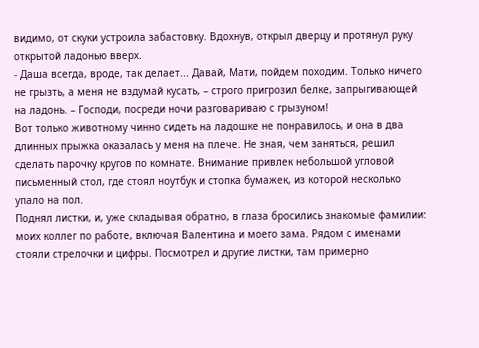видимо, от скуки устроила забастовку. Вдохнув, открыл дверцу и протянул руку открытой ладонью вверх.
- Даша всегда, вроде, так делает... Давай, Мати, пойдем походим. Только ничего не грызть, а меня не вздумай кусать, – строго пригрозил белке, запрыгивающей на ладонь. – Господи, посреди ночи разговариваю с грызуном!
Вот только животному чинно сидеть на ладошке не понравилось, и она в два длинных прыжка оказалась у меня на плече. Не зная, чем заняться, решил сделать парочку кругов по комнате. Внимание привлек небольшой угловой письменный стол, где стоял ноутбук и стопка бумажек, из которой несколько упало на пол.
Поднял листки, и, уже складывая обратно, в глаза бросились знакомые фамилии: моих коллег по работе, включая Валентина и моего зама. Рядом с именами стояли стрелочки и цифры. Посмотрел и другие листки, там примерно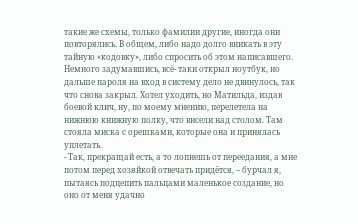такие же схемы, только фамилии другие, иногда они повторялись. В общем, либо надо долго вникать в эту тайную «кодовку», либо спросить об этом написавшего.
Немного задумавшись, всё- таки открыл ноутбук, но дальше пароля на вход в систему дело не двинулось, так что снова закрыл. Хотел уходить, но Матильда, издав боевой клич, ну, по моему мнению, перелетела на нижнюю книжную полку, что висели над столом. Там стояла миска с орешками, которые она и принялась уплетать.
- Так, прекращай есть, а то лопнешь от переедания, а мне потом перед хозяйкой отвечать придётся, – бурчал я, пытаясь подцепить пальцами маленькое создание, но оно от меня удачно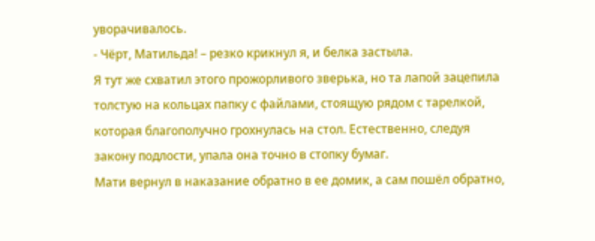уворачивалось.
- Чёрт, Матильда! – резко крикнул я, и белка застыла.
Я тут же схватил этого прожорливого зверька, но та лапой зацепила толстую на кольцах папку с файлами, стоящую рядом с тарелкой, которая благополучно грохнулась на стол. Естественно, следуя закону подлости, упала она точно в стопку бумаг.
Мати вернул в наказание обратно в ее домик, а сам пошёл обратно,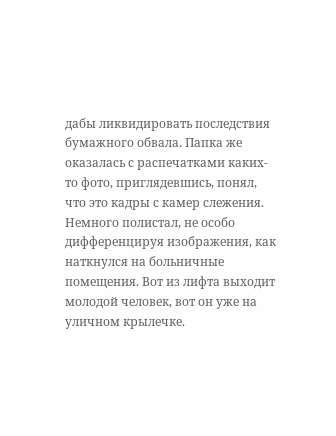дабы ликвидировать последствия бумажного обвала. Папка же оказалась с распечатками каких-то фото, приглядевшись, понял, что это кадры с камер слежения. Немного полистал, не особо дифференцируя изображения, как наткнулся на больничные помещения. Вот из лифта выходит молодой человек, вот он уже на уличном крылечке.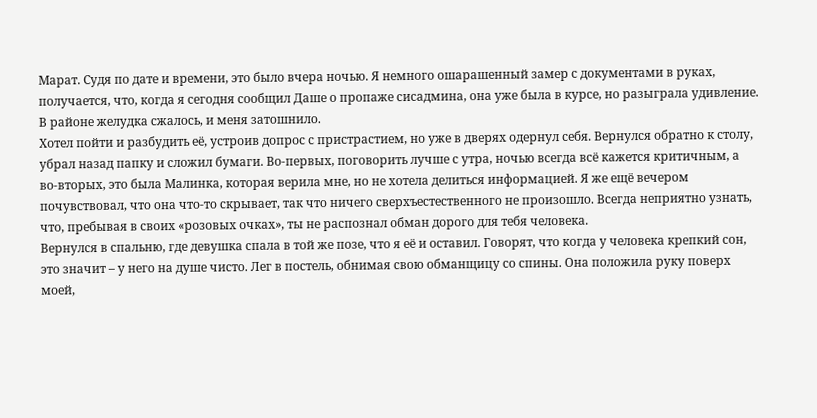Марат. Судя по дате и времени, это было вчера ночью. Я немного ошарашенный замер с документами в руках, получается, что, когда я сегодня сообщил Даше о пропаже сисадмина, она уже была в курсе, но разыграла удивление. В районе желудка сжалось, и меня затошнило.
Хотел пойти и разбудить её, устроив допрос с пристрастием, но уже в дверях одернул себя. Вернулся обратно к столу, убрал назад папку и сложил бумаги. Во-первых, поговорить лучше с утра, ночью всегда всё кажется критичным, а во-вторых, это была Малинка, которая верила мне, но не хотела делиться информацией. Я же ещё вечером почувствовал, что она что-то скрывает, так что ничего сверхъестественного не произошло. Всегда неприятно узнать, что, пребывая в своих «розовых очках», ты не распознал обман дорого для тебя человека.
Вернулся в спальню, где девушка спала в той же позе, что я её и оставил. Говорят, что когда у человека крепкий сон, это значит – у него на душе чисто. Лег в постель, обнимая свою обманщицу со спины. Она положила руку поверх моей,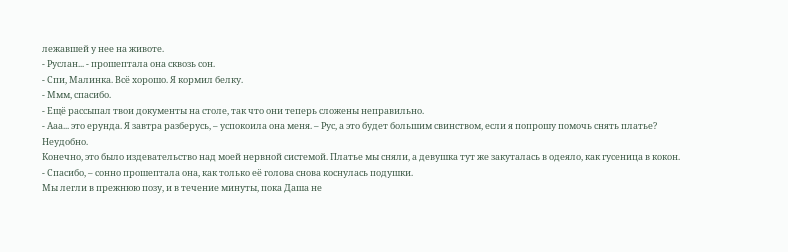лежавшей у нее на животе.
- Руслан... - прошептала она сквозь сон.
- Спи, Малинка. Всё хорошо. Я кормил белку.
- Ммм, спасибо.
- Ещё рассыпал твои документы на столе, так что они теперь сложены неправильно.
- Ааа... это ерунда. Я завтра разберусь, – успокоила она меня. – Рус, а это будет большим свинством, если я попрошу помочь снять платье? Неудобно.
Конечно, это было издевательство над моей нервной системой. Платье мы сняли, а девушка тут же закуталась в одеяло, как гусеница в кокон.
- Спасибо, – сонно прошептала она, как только её голова снова коснулась подушки.
Мы легли в прежнюю позу, и в течение минуты, пока Даша не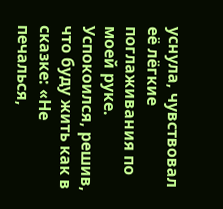уснула, чувствовал её лёгкие поглаживания по моей руке. Успокоился, решив, что буду жить как в сказке: «Не печалься,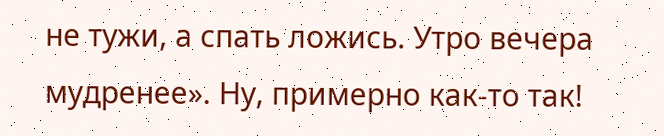не тужи, а спать ложись. Утро вечера мудренее». Ну, примерно как-то так!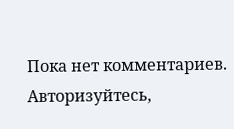Пока нет комментариев. Авторизуйтесь,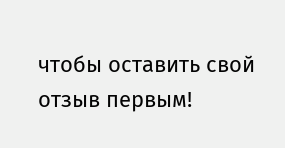чтобы оставить свой отзыв первым!